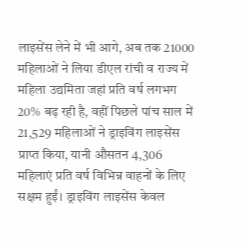लाइसेंस लेने में भी आगे, अब तक 21000 महिलाओं ने लिया डीएल रांची व राज्य में महिला उद्यमिता जहां प्रति वर्ष लगभग 20% बढ़ रही है, वहीं पिछले पांच साल में 21,529 महिलाओं ने ड्राइविंग लाइसेंस प्राप्त किया, यानी औसतन 4,306 महिलाएं प्रति वर्ष विभिन्न वाहनों के लिए सक्षम हुईं। ड्राइविंग लाइसेंस केवल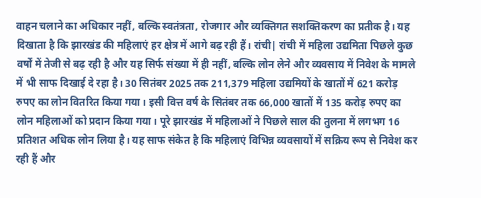वाहन चलाने का अधिकार नहीं, बल्कि स्वतंत्रता, रोजगार और व्यक्तिगत सशक्तिकरण का प्रतीक है। यह दिखाता है कि झारखंड की महिलाएं हर क्षेत्र में आगे बढ़ रही हैं। रांची| रांची में महिला उद्यमिता पिछले कुछ वर्षों में तेजी से बढ़ रही है और यह सिर्फ संख्या में ही नहीं, बल्कि लोन लेने और व्यवसाय में निवेश के मामले में भी साफ दिखाई दे रहा है। 30 सितंबर 2025 तक 211,379 महिला उद्यमियों के खातों में 621 करोड़ रुपए का लोन वितरित किया गया। इसी वित्त वर्ष के सितंबर तक 66,000 खातों में 135 करोड़ रुपए का लोन महिलाओं को प्रदान किया गया। पूरे झारखंड में महिलाओं ने पिछले साल की तुलना में लगभग 16 प्रतिशत अधिक लोन लिया है। यह साफ संकेत है कि महिलाएं विभिन्न व्यवसायों में सक्रिय रूप से निवेश कर रही हैं और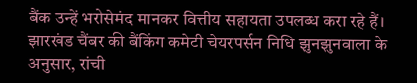बैंक उन्हें भरोसेमंद मानकर वित्तीय सहायता उपलब्ध करा रहे हैं। झारखंड चैंबर की बैंकिंग कमेटी चेयरपर्सन निधि झुनझुनवाला के अनुसार, रांची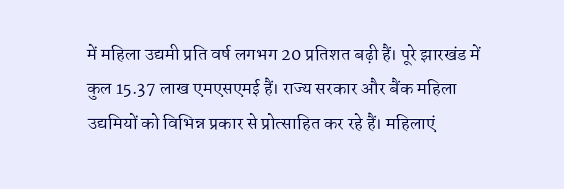में महिला उद्यमी प्रति वर्ष लगभग 20 प्रतिशत बढ़ी हैं। पूरे झारखंड में कुल 15.37 लाख एमएसएमई हैं। राज्य सरकार और बैंक महिला उद्यमियों को विभिन्न प्रकार से प्रोत्साहित कर रहे हैं। महिलाएं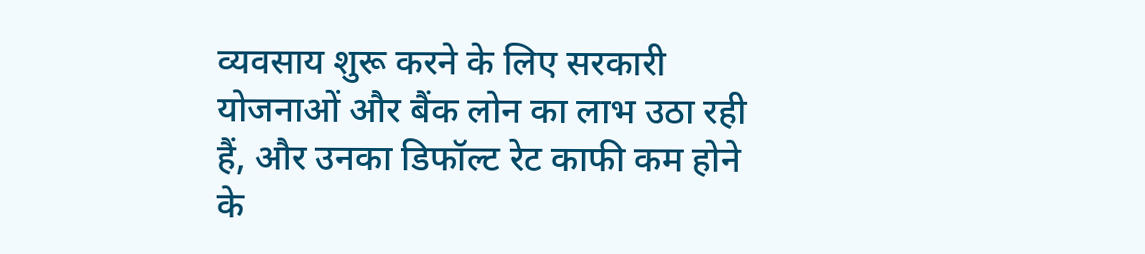व्यवसाय शुरू करने के लिए सरकारी योजनाओं और बैंक लोन का लाभ उठा रही हैं, और उनका डिफॉल्ट रेट काफी कम होने के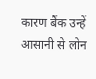कारण बैंक उन्हें आसानी से लोन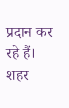प्रदान कर रहे हैं।
शहर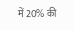में 20% की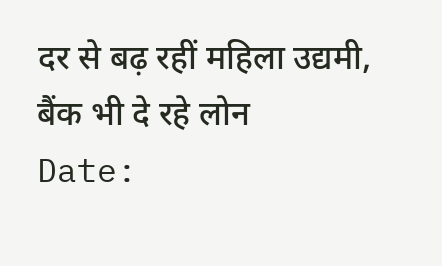दर से बढ़ रहीं महिला उद्यमी, बैंक भी दे रहे लोन
Date: